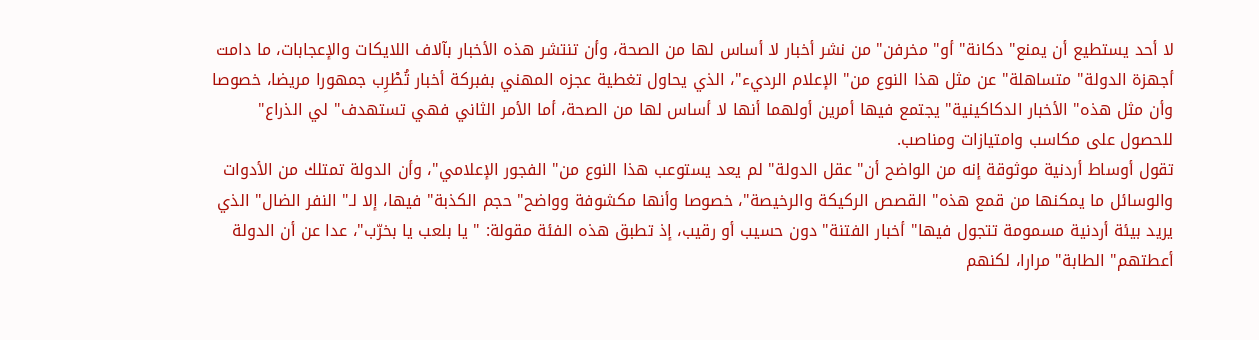لا أحد يستطيع أن يمنع" دكانة" أو" مخرفن" من نشر أخبار لا أساس لها من الصحة، وأن تنتشر هذه الأخبار بآلاف اللايكات والإعجابات، ما دامت أجهزة الدولة" متساهلة" عن مثل هذا النوع من" الإعلام الرديء"، الذي يحاول تغطية عجزه المهني بفبركة أخبار تُطْرِب جمهورا مريضا، خصوصا وأن مثل هذه" الأخبار الدكاكينية" يجتمع فيها أمرين أولهما أنها لا أساس لها من الصحة، أما الأمر الثاني فهي تستهدف" لي الذراع" للحصول على مكاسب وامتيازات ومناصب.
تقول أوساط أردنية موثوقة إنه من الواضح أن" عقل الدولة" لم يعد يستوعب هذا النوع من" الفجور الإعلامي"، وأن الدولة تمتلك من الأدوات والوسائل ما يمكنها من قمع هذه" القصص الركيكة والرخيصة"، خصوصا وأنها مكشوفة وواضح" حجم الكذبة" فيها، إلا لـ" النفر الضال" الذي يريد بيئة أردنية مسمومة تتجول فيها" أخبار الفتنة" دون حسيب أو رقيب، إذ تطبق هذه الفئة مقولة: " يا بلعب يا بخرّب"، عدا عن أن الدولة أعطتهم" الطابة" مرارا، لكنهم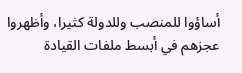أساؤوا للمنصب وللدولة كثيرا، وأظهروا عجزهم في أبسط ملفات القيادة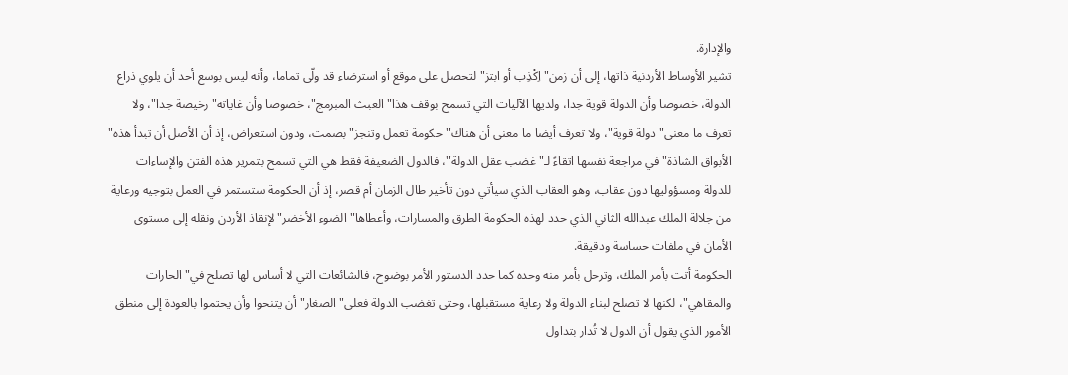والإدارة.
تشير الأوساط الأردنية ذاتها، إلى أن زمن" اِكْذِب أو ابتز" لتحصل على موقع أو استرضاء قد ولّى تماما، وأنه ليس بوسع أحد أن يلوي ذراع الدولة، خصوصا وأن الدولة قوية جدا، ولديها الآليات التي تسمح بوقف هذا" العبث المبرمج"، خصوصا وأن غاياته" رخيصة جدا"، ولا تعرف ما معنى" دولة قوية"، ولا تعرف أيضا ما معنى أن هناك" حكومة تعمل وتنجز" بصمت، ودون استعراض، إذ أن الأصل أن تبدأ هذه" الأبواق الشاذة" في مراجعة نفسها اتقاءً لـ" غضب عقل الدولة"، فالدول الضعيفة فقط هي التي تسمح بتمرير هذه الفتن والإساءات للدولة ومسؤوليها دون عقاب، وهو العقاب الذي سيأتي دون تأخير طال الزمان أم قصر، إذ أن الحكومة ستستمر في العمل بتوجيه ورعاية من جلالة الملك عبدالله الثاني الذي حدد لهذه الحكومة الطرق والمسارات، وأعطاها" الضوء الأخضر" لإنقاذ الأردن ونقله إلى مستوى الأمان في ملفات حساسة ودقيقة.
الحكومة أتت بأمر الملك، وترحل بأمر منه وحده كما حدد الدستور الأمر بوضوح، فالشائعات التي لا أساس لها تصلح في" الحارات والمقاهي"، لكنها لا تصلح لبناء الدولة ولا رعاية مستقبلها، وحتى تغضب الدولة فعلى" الصغار" أن يتنحوا وأن يحتموا بالعودة إلى منطق الأمور الذي يقول أن الدول لا تُدار بتداول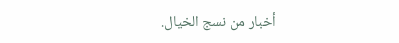أخبار من نسج الخيال.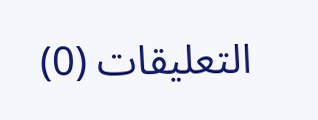التعليقات (0)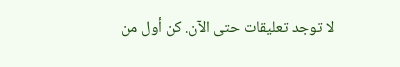لا توجد تعليقات حتى الآن. كن أول من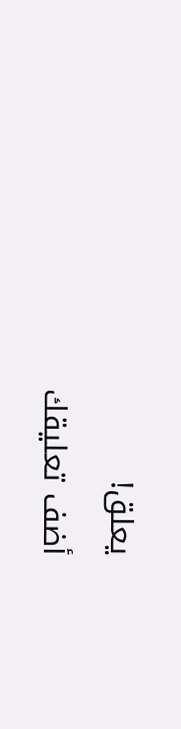يعلق!
أضف تعليقك